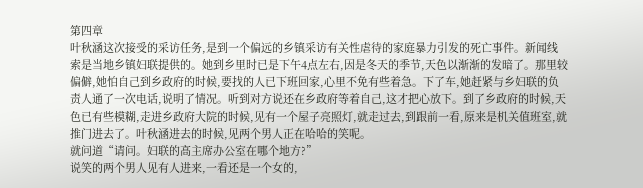第四章
叶秋涵这次接受的采访任务,是到一个偏远的乡镇采访有关性虐待的家庭暴力引发的死亡事件。新闻线索是当地乡镇妇联提供的。她到乡里时已是下午4点左右,因是冬天的季节,天色以渐渐的发暗了。那里较偏僻,她怕自己到乡政府的时候,要找的人已下班回家,心里不免有些着急。下了车,她赶紧与乡妇联的负责人通了一次电话,说明了情况。听到对方说还在乡政府等着自己,这才把心放下。到了乡政府的时候,天色已有些模糊,走进乡政府大院的时候,见有一个屋子亮照灯,就走过去,到跟前一看,原来是机关值班室,就推门进去了。叶秋涵进去的时候,见两个男人正在哈哈的笑呢。
就问道“请问。妇联的高主席办公室在哪个地方?”
说笑的两个男人见有人进来,一看还是一个女的,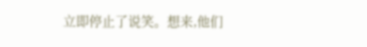立即停止了说笑。想来,他们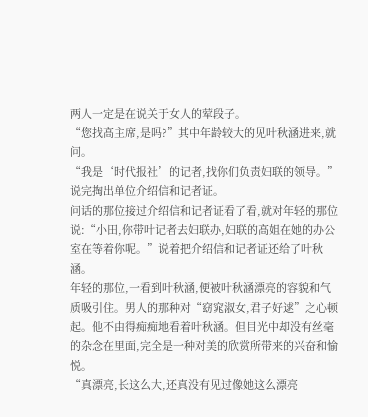两人一定是在说关于女人的荤段子。
“您找高主席,是吗?”其中年龄较大的见叶秋涵进来,就问。
“我是‘时代报社’的记者,找你们负责妇联的领导。”说完掏出单位介绍信和记者证。
问话的那位接过介绍信和记者证看了看,就对年轻的那位说:“小田,你带叶记者去妇联办,妇联的高姐在她的办公室在等着你呢。”说着把介绍信和记者证还给了叶秋涵。
年轻的那位,一看到叶秋涵,便被叶秋涵漂亮的容貌和气质吸引住。男人的那种对“窈窕淑女,君子好逑”之心顿起。他不由得痴痴地看着叶秋涵。但目光中却没有丝毫的杂念在里面,完全是一种对美的欣赏所带来的兴奋和愉悦。
“真漂亮,长这么大,还真没有见过像她这么漂亮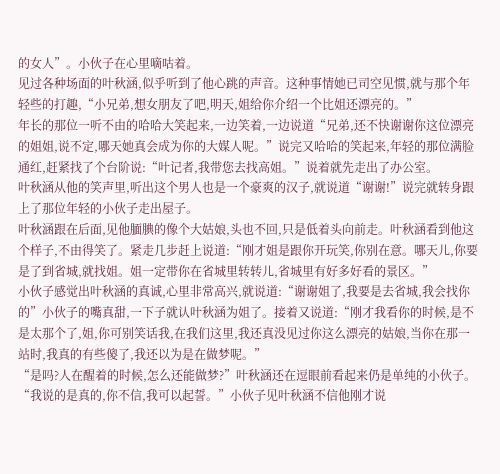的女人”。小伙子在心里嘀咕着。
见过各种场面的叶秋涵,似乎听到了他心跳的声音。这种事情她已司空见惯,就与那个年轻些的打趣,“小兄弟,想女朋友了吧,明天,姐给你介绍一个比姐还漂亮的。”
年长的那位一听不由的哈哈大笑起来,一边笑着,一边说道“兄弟,还不快谢谢你这位漂亮的姐姐,说不定,哪天她真会成为你的大媒人呢。”说完又哈哈的笑起来,年轻的那位满脸通红,赶紧找了个台阶说:“叶记者,我带您去找高姐。”说着就先走出了办公室。
叶秋涵从他的笑声里,听出这个男人也是一个豪爽的汉子,就说道“谢谢!”说完就转身跟上了那位年轻的小伙子走出屋子。
叶秋涵跟在后面,见他腼腆的像个大姑娘,头也不回,只是低着头向前走。叶秋涵看到他这个样子,不由得笑了。紧走几步赶上说道:“刚才姐是跟你开玩笑,你别在意。哪天儿,你要是了到省城,就找姐。姐一定带你在省城里转转儿,省城里有好多好看的景区。”
小伙子感觉出叶秋涵的真诚,心里非常高兴,就说道:“谢谢姐了,我要是去省城,我会找你的”小伙子的嘴真甜,一下子就认叶秋涵为姐了。接着又说道:“刚才我看你的时候,是不是太那个了,姐,你可别笑话我,在我们这里,我还真没见过你这么漂亮的姑娘,当你在那一站时,我真的有些傻了,我还以为是在做梦呢。”
“是吗?人在醒着的时候,怎么还能做梦?”叶秋涵还在逗眼前看起来仍是单纯的小伙子。
“我说的是真的,你不信,我可以起誓。”小伙子见叶秋涵不信他刚才说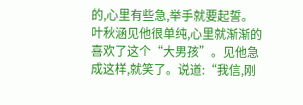的,心里有些急,举手就要起誓。
叶秋涵见他很单纯,心里就渐渐的喜欢了这个“大男孩”。见他急成这样,就笑了。说道:“我信,刚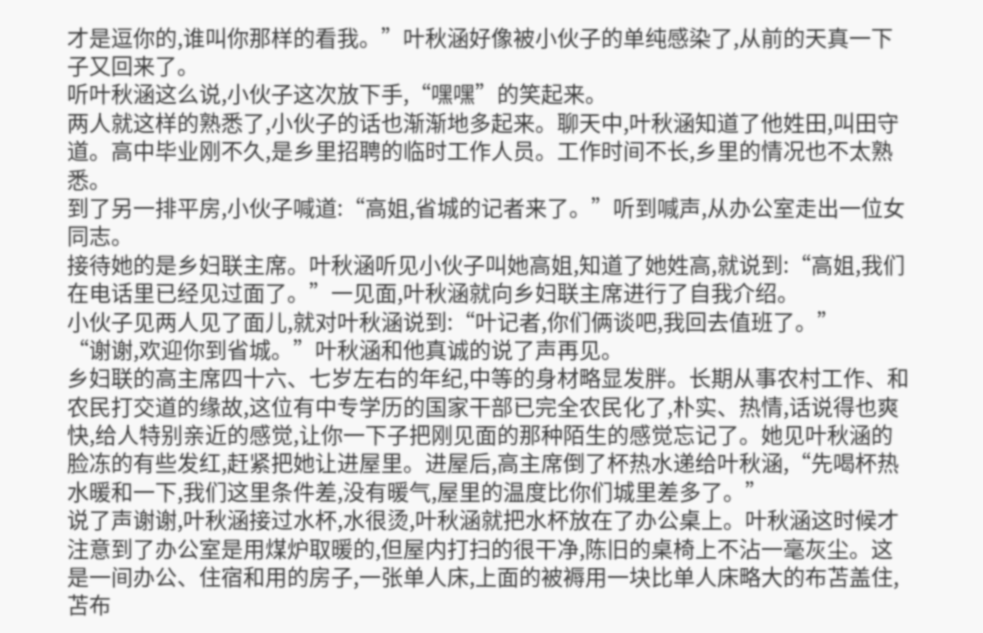才是逗你的,谁叫你那样的看我。”叶秋涵好像被小伙子的单纯感染了,从前的天真一下子又回来了。
听叶秋涵这么说,小伙子这次放下手,“嘿嘿”的笑起来。
两人就这样的熟悉了,小伙子的话也渐渐地多起来。聊天中,叶秋涵知道了他姓田,叫田守道。高中毕业刚不久,是乡里招聘的临时工作人员。工作时间不长,乡里的情况也不太熟悉。
到了另一排平房,小伙子喊道:“高姐,省城的记者来了。”听到喊声,从办公室走出一位女同志。
接待她的是乡妇联主席。叶秋涵听见小伙子叫她高姐,知道了她姓高,就说到:“高姐,我们在电话里已经见过面了。”一见面,叶秋涵就向乡妇联主席进行了自我介绍。
小伙子见两人见了面儿,就对叶秋涵说到:“叶记者,你们俩谈吧,我回去值班了。”
“谢谢,欢迎你到省城。”叶秋涵和他真诚的说了声再见。
乡妇联的高主席四十六、七岁左右的年纪,中等的身材略显发胖。长期从事农村工作、和农民打交道的缘故,这位有中专学历的国家干部已完全农民化了,朴实、热情,话说得也爽快,给人特别亲近的感觉,让你一下子把刚见面的那种陌生的感觉忘记了。她见叶秋涵的脸冻的有些发红,赶紧把她让进屋里。进屋后,高主席倒了杯热水递给叶秋涵,“先喝杯热水暖和一下,我们这里条件差,没有暖气,屋里的温度比你们城里差多了。”
说了声谢谢,叶秋涵接过水杯,水很烫,叶秋涵就把水杯放在了办公桌上。叶秋涵这时候才注意到了办公室是用煤炉取暖的,但屋内打扫的很干净,陈旧的桌椅上不沾一毫灰尘。这是一间办公、住宿和用的房子,一张单人床,上面的被褥用一块比单人床略大的布苫盖住,苫布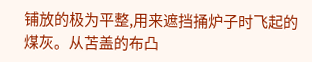铺放的极为平整,用来遮挡捅炉子时飞起的煤灰。从苫盖的布凸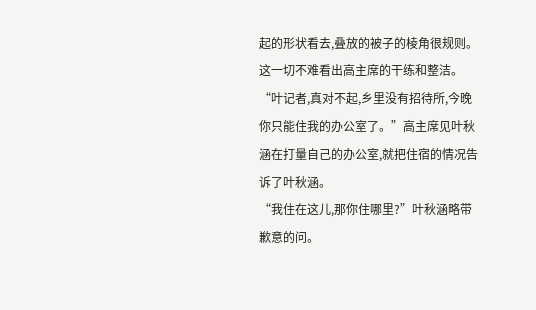起的形状看去,叠放的被子的棱角很规则。这一切不难看出高主席的干练和整洁。
“叶记者,真对不起,乡里没有招待所,今晚你只能住我的办公室了。”高主席见叶秋涵在打量自己的办公室,就把住宿的情况告诉了叶秋涵。
“我住在这儿,那你住哪里?”叶秋涵略带歉意的问。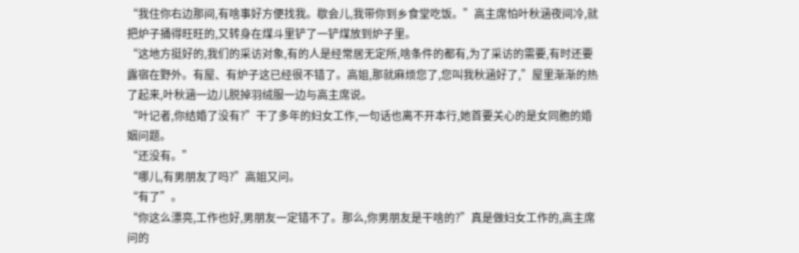“我住你右边那间,有啥事好方便找我。歇会儿,我带你到乡食堂吃饭。”高主席怕叶秋涵夜间冷,就把炉子捅得旺旺的,又转身在煤斗里铲了一铲煤放到炉子里。
“这地方挺好的,我们的采访对象,有的人是经常居无定所,啥条件的都有,为了采访的需要,有时还要露宿在野外。有屋、有炉子这已经很不错了。高姐,那就麻烦您了,您叫我秋涵好了,”屋里渐渐的热了起来,叶秋涵一边儿脱掉羽绒服一边与高主席说。
“叶记者,你结婚了没有?”干了多年的妇女工作,一句话也离不开本行,她首要关心的是女同胞的婚姻问题。
“还没有。”
“哪儿,有男朋友了吗?”高姐又问。
“有了”。
“你这么漂亮,工作也好,男朋友一定错不了。那么,你男朋友是干啥的?”真是做妇女工作的,高主席问的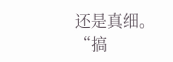还是真细。
“搞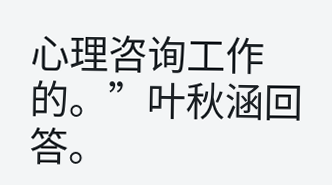心理咨询工作的。”叶秋涵回答。